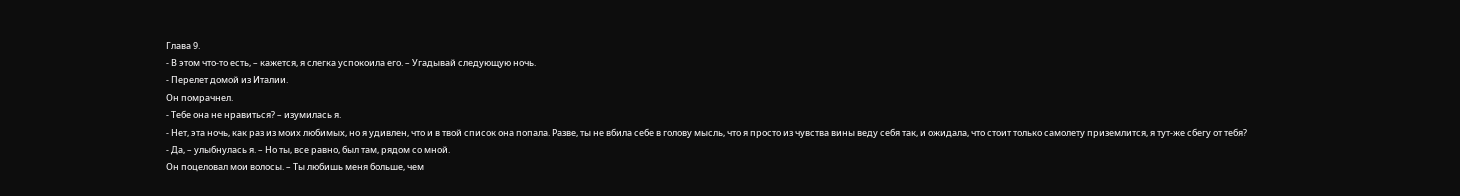Глава 9.
- В этом что-то есть, – кажется, я слегка успокоила его. – Угадывай следующую ночь.
- Перелет домой из Италии.
Он помрачнел.
- Тебе она не нравиться? – изумилась я.
- Нет, эта ночь, как раз из моих любимых, но я удивлен, что и в твой список она попала. Разве, ты не вбила себе в голову мысль, что я просто из чувства вины веду себя так, и ожидала, что стоит только самолету приземлится, я тут-же сбегу от тебя?
- Да, – улыбнулась я. – Но ты, все равно, был там, рядом со мной.
Он поцеловал мои волосы. – Ты любишь меня больше, чем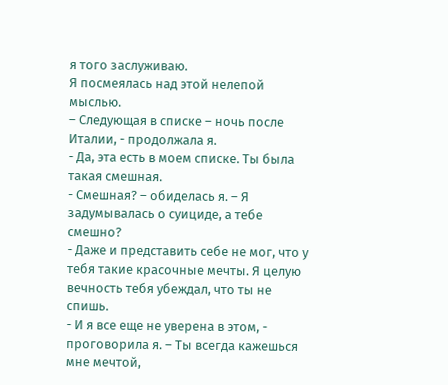я того заслуживаю.
Я посмеялась над этой нелепой мыслью.
– Следующая в списке – ночь после Италии, - продолжала я.
- Да, эта есть в моем списке. Ты была такая смешная.
- Смешная? – обиделась я. – Я задумывалась о суициде, а тебе смешно?
- Даже и представить себе не мог, что у тебя такие красочные мечты. Я целую вечность тебя убеждал, что ты не спишь.
- И я все еще не уверена в этом, - проговорила я. – Ты всегда кажешься мне мечтой,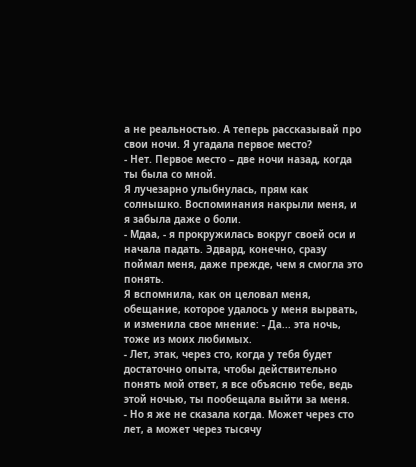а не реальностью. А теперь рассказывай про свои ночи. Я угадала первое место?
- Нет. Первое место – две ночи назад, когда ты была со мной.
Я лучезарно улыбнулась, прям как солнышко. Воспоминания накрыли меня, и я забыла даже о боли.
- Мдаа, - я прокружилась вокруг своей оси и начала падать. Эдвард, конечно, сразу поймал меня, даже прежде, чем я смогла это понять.
Я вспомнила, как он целовал меня, обещание, которое удалось у меня вырвать, и изменила свое мнение: - Да... эта ночь, тоже из моих любимых.
- Лет, этак, через сто, когда у тебя будет достаточно опыта, чтобы действительно понять мой ответ, я все объясню тебе, ведь этой ночью, ты пообещала выйти за меня.
- Но я же не сказала когда. Может через сто лет, а может через тысячу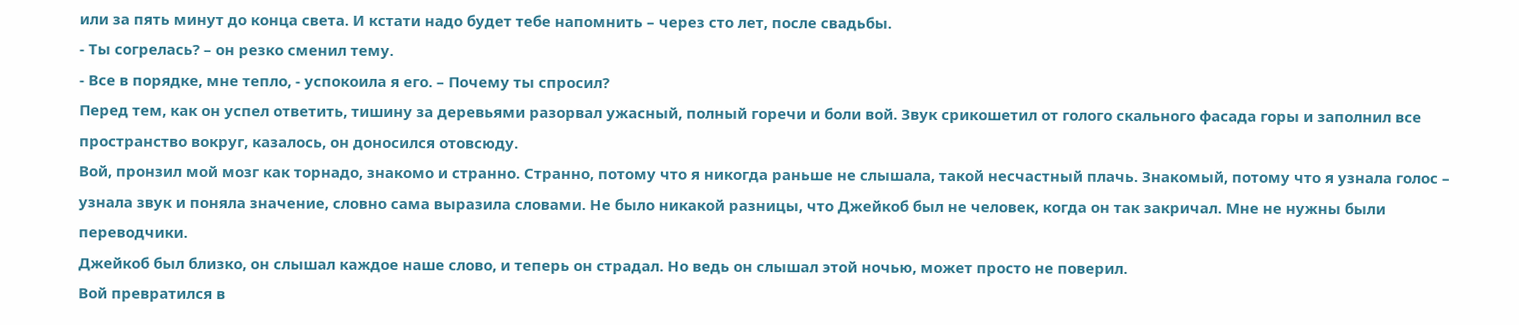или за пять минут до конца света. И кстати надо будет тебе напомнить – через сто лет, после свадьбы.
- Ты согрелась? – он резко сменил тему.
- Все в порядке, мне тепло, - успокоила я его. – Почему ты спросил?
Перед тем, как он успел ответить, тишину за деревьями разорвал ужасный, полный горечи и боли вой. Звук срикошетил от голого скального фасада горы и заполнил все пространство вокруг, казалось, он доносился отовсюду.
Вой, пронзил мой мозг как торнадо, знакомо и странно. Странно, потому что я никогда раньше не слышала, такой несчастный плачь. Знакомый, потому что я узнала голос – узнала звук и поняла значение, словно сама выразила словами. Не было никакой разницы, что Джейкоб был не человек, когда он так закричал. Мне не нужны были переводчики.
Джейкоб был близко, он слышал каждое наше слово, и теперь он страдал. Но ведь он слышал этой ночью, может просто не поверил.
Вой превратился в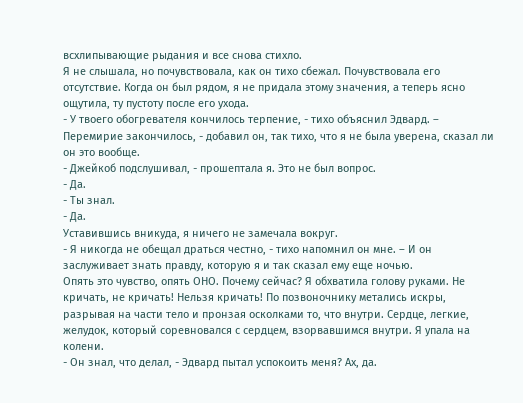всхлипывающие рыдания и все снова стихло.
Я не слышала, но почувствовала, как он тихо сбежал. Почувствовала его отсутствие. Когда он был рядом, я не придала этому значения, а теперь ясно ощутила, ту пустоту после его ухода.
- У твоего обогревателя кончилось терпение, - тихо объяснил Эдвард. – Перемирие закончилось, - добавил он, так тихо, что я не была уверена, сказал ли он это вообще.
- Джейкоб подслушивал, - прошептала я. Это не был вопрос.
- Да.
- Ты знал.
- Да.
Уставившись вникуда, я ничего не замечала вокруг.
- Я никогда не обещал драться честно, - тихо напомнил он мне. – И он заслуживает знать правду, которую я и так сказал ему еще ночью.
Опять это чувство, опять ОНО. Почему сейчас? Я обхватила голову руками. Не кричать, не кричать! Нельзя кричать! По позвоночнику метались искры, разрывая на части тело и пронзая осколками то, что внутри. Сердце, легкие, желудок, который соревновался с сердцем, взорвавшимся внутри. Я упала на колени.
- Он знал, что делал, - Эдвард пытал успокоить меня? Ах, да.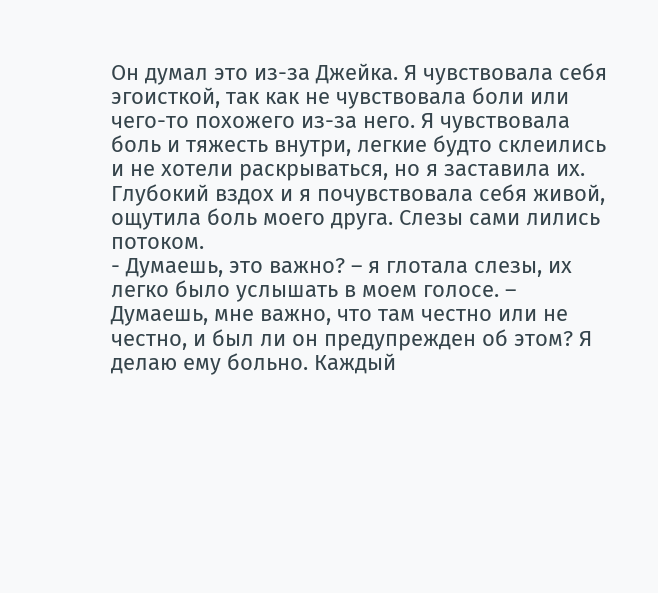Он думал это из-за Джейка. Я чувствовала себя эгоисткой, так как не чувствовала боли или чего-то похожего из-за него. Я чувствовала боль и тяжесть внутри, легкие будто склеились и не хотели раскрываться, но я заставила их. Глубокий вздох и я почувствовала себя живой, ощутила боль моего друга. Слезы сами лились потоком.
- Думаешь, это важно? – я глотала слезы, их легко было услышать в моем голосе. – Думаешь, мне важно, что там честно или не честно, и был ли он предупрежден об этом? Я делаю ему больно. Каждый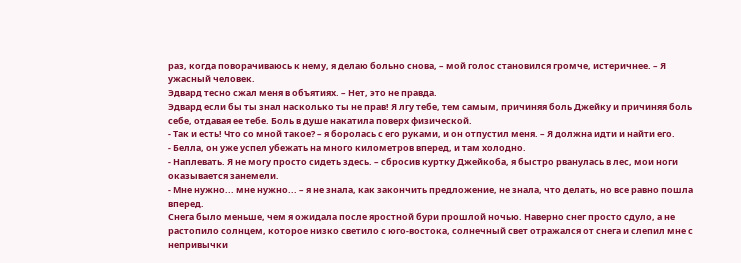раз, когда поворачиваюсь к нему, я делаю больно снова, – мой голос становился громче, истеричнее. – Я ужасный человек.
Эдвард тесно сжал меня в объятиях. – Нет, это не правда.
Эдвард если бы ты знал насколько ты не прав! Я лгу тебе, тем самым, причиняя боль Джейку и причиняя боль себе, отдавая ее тебе. Боль в душе накатила поверх физической.
- Так и есть! Что со мной такое? – я боролась с его руками, и он отпустил меня. – Я должна идти и найти его.
- Белла, он уже успел убежать на много километров вперед, и там холодно.
- Наплевать. Я не могу просто сидеть здесь. – сбросив куртку Джейкоба, я быстро рванулась в лес, мои ноги оказывается занемели.
- Мне нужно... мне нужно... – я не знала, как закончить предложение, не знала, что делать, но все равно пошла вперед.
Снега было меньше, чем я ожидала после яростной бури прошлой ночью. Наверно снег просто сдуло, а не растопило солнцем, которое низко светило с юго-востока, солнечный свет отражался от снега и слепил мне с непривычки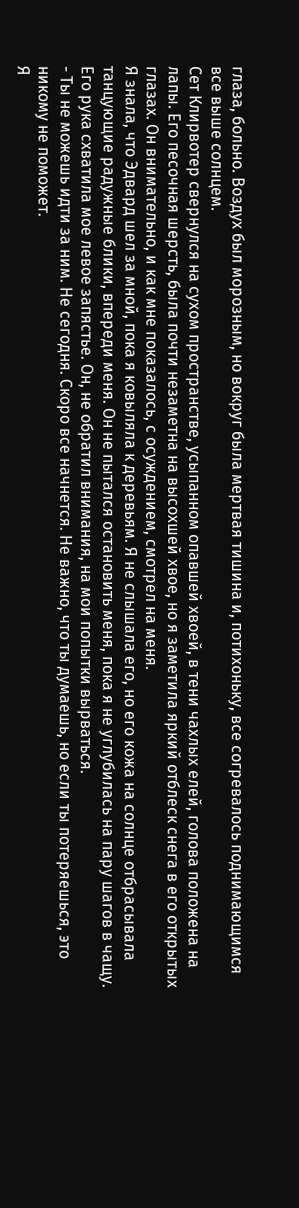глаза, больно. Воздух был морозным, но вокруг была мертвая тишина и, потихоньку, все согревалось поднимающимся все выше солнцем.
Сет Клирвотер свернулся на сухом пространстве, усыпанном опавшей хвоей, в тени чахлых елей, голова положена на лапы. Его песочная шерсть, была почти незаметна на высохшей хвое, но я заметила яркий отблеск снега в его открытых глазах. Он внимательно, и как мне показалось, с осуждением, смотрел на меня.
Я знала, что Эдвард шел за мной, пока я ковыляла к деревьям. Я не слышала его, но его кожа на солнце отбрасывала танцующие радужные блики, впереди меня. Он не пытался остановить меня, пока я не углубилась на пару шагов в чащу.
Его рука схватила мое левое запястье. Он, не обратил внимания, на мои попытки вырваться.
- Ты не можешь идти за ним. Не сегодня. Скоро все начнется. Не важно, что ты думаешь, но если ты потеряешься, это никому не поможет.
Я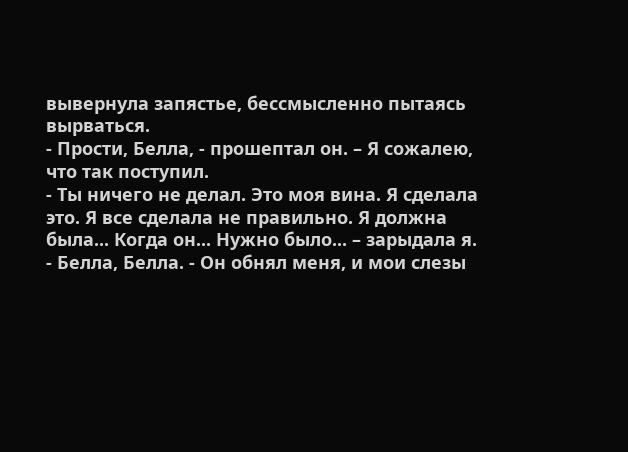вывернула запястье, бессмысленно пытаясь вырваться.
- Прости, Белла, - прошептал он. – Я сожалею, что так поступил.
- Ты ничего не делал. Это моя вина. Я сделала это. Я все сделала не правильно. Я должна была... Когда он... Нужно было... – зарыдала я.
- Белла, Белла. - Он обнял меня, и мои слезы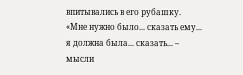впитывались в его рубашку.
«Мне нужно было... сказать ему... я должна была... сказать... – мысли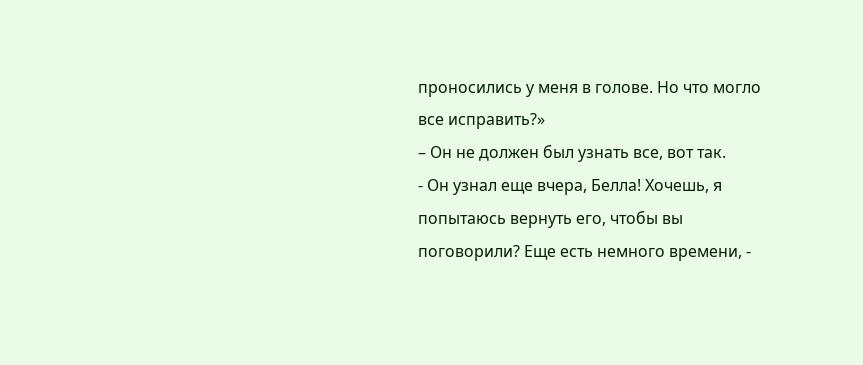проносились у меня в голове. Но что могло все исправить?»
– Он не должен был узнать все, вот так.
- Он узнал еще вчера, Белла! Хочешь, я попытаюсь вернуть его, чтобы вы поговорили? Еще есть немного времени, -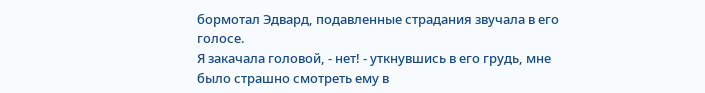бормотал Эдвард, подавленные страдания звучала в его голосе.
Я закачала головой, - нет! - уткнувшись в его грудь, мне было страшно смотреть ему в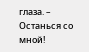глаза. – Останься со мной!